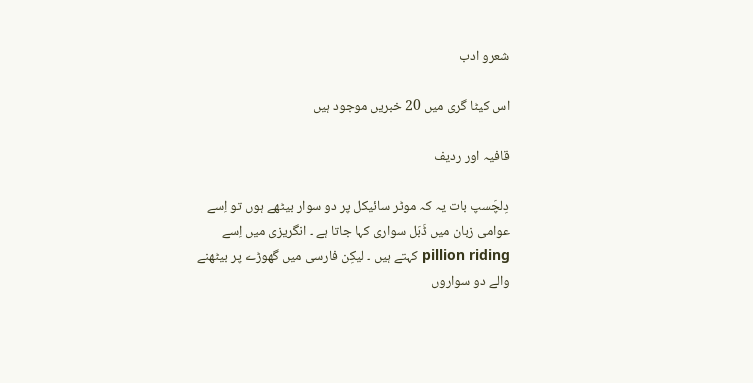شعرو ادب

اس کیٹا گری میں 20 خبریں موجود ہیں

قافیہ اور ردیف

دِلچَسپ بات یہ کہ موٹر سائیکل پر دو سوار بیٹھے ہوں تو اِسے عوامی زبان میں ڈَبَل سواری کہا جاتا ہے ۔ انگریزی میں اِسے pillion riding کہتے ہیں ۔ لیکِن فارسی میں گھوڑے پر بیٹھنے والے دو سواروں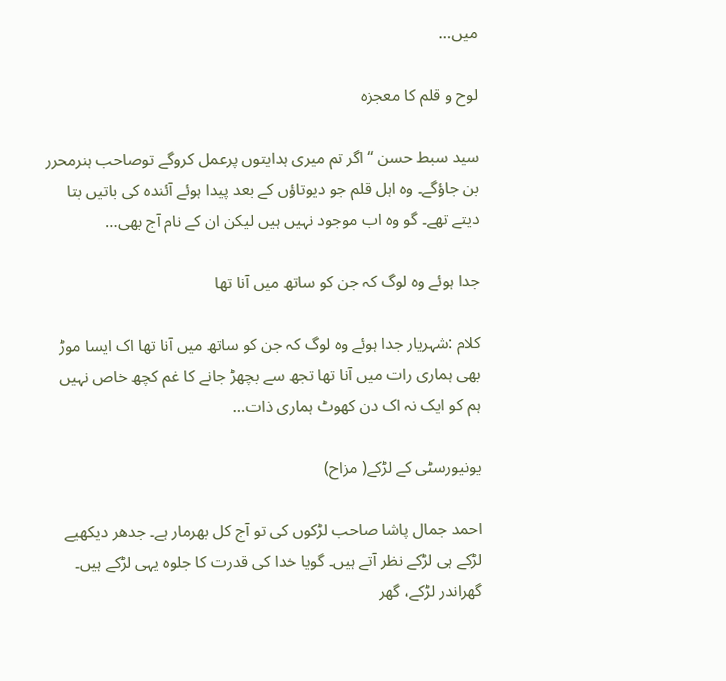میں…

لوح و قلم کا معجزہ

سید سبط حسن “اگر تم میری ہدایتوں پرعمل کروگے توصاحب ہنرمحرر بن جاؤگے۔ وہ اہل قلم جو دیوتاؤں کے بعد پیدا ہوئے آئندہ کی باتیں بتا دیتے تھے۔ گو وہ اب موجود نہیں ہیں لیکن ان کے نام آج بھی…

جدا ہوئے وہ لوگ کہ جن کو ساتھ میں آنا تھا

کلام :شہریار جدا ہوئے وہ لوگ کہ جن کو ساتھ میں آنا تھا اک ایسا موڑ بھی ہماری رات میں آنا تھا تجھ سے بچھڑ جانے کا غم کچھ خاص نہیں ہم کو ایک نہ اک دن کھوٹ ہماری ذات…

یونیورسٹی کے لڑکے( مزاح)

احمد جمال پاشا صاحب لڑکوں کی تو آج کل بھرمار ہے۔ جدھر دیکھیے لڑکے ہی لڑکے نظر آتے ہیں۔ گویا خدا کی قدرت کا جلوہ یہی لڑکے ہیں۔ گھراندر لڑکے، گھر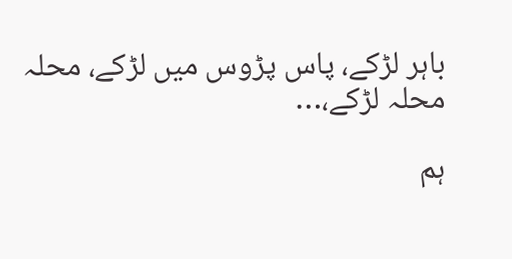باہر لڑکے، پاس پڑوس میں لڑکے، محلہ محلہ لڑکے،…

ہم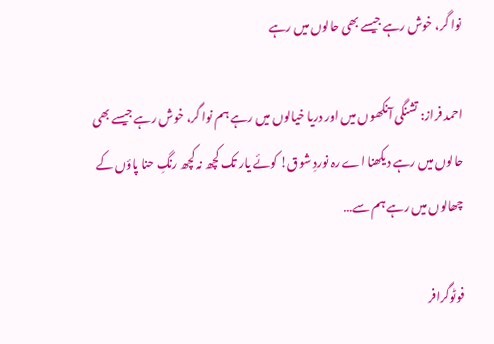نوا گر، خوش رہے جیسے بھی حالوں میں رہے

احمد فراز: تشنگی آنکھوں میں اور دریا خیالوں میں رہے ہم نوا گر، خوش رہے جیسے بھی حالوں میں رہے دیکھنا اے رہ نوردِ شوق! کوئے یار تک کچھ نہ کچھ رنگِ حنا پاؤں کے چھالوں میں رہے ہم سے…

فوٹوگرافر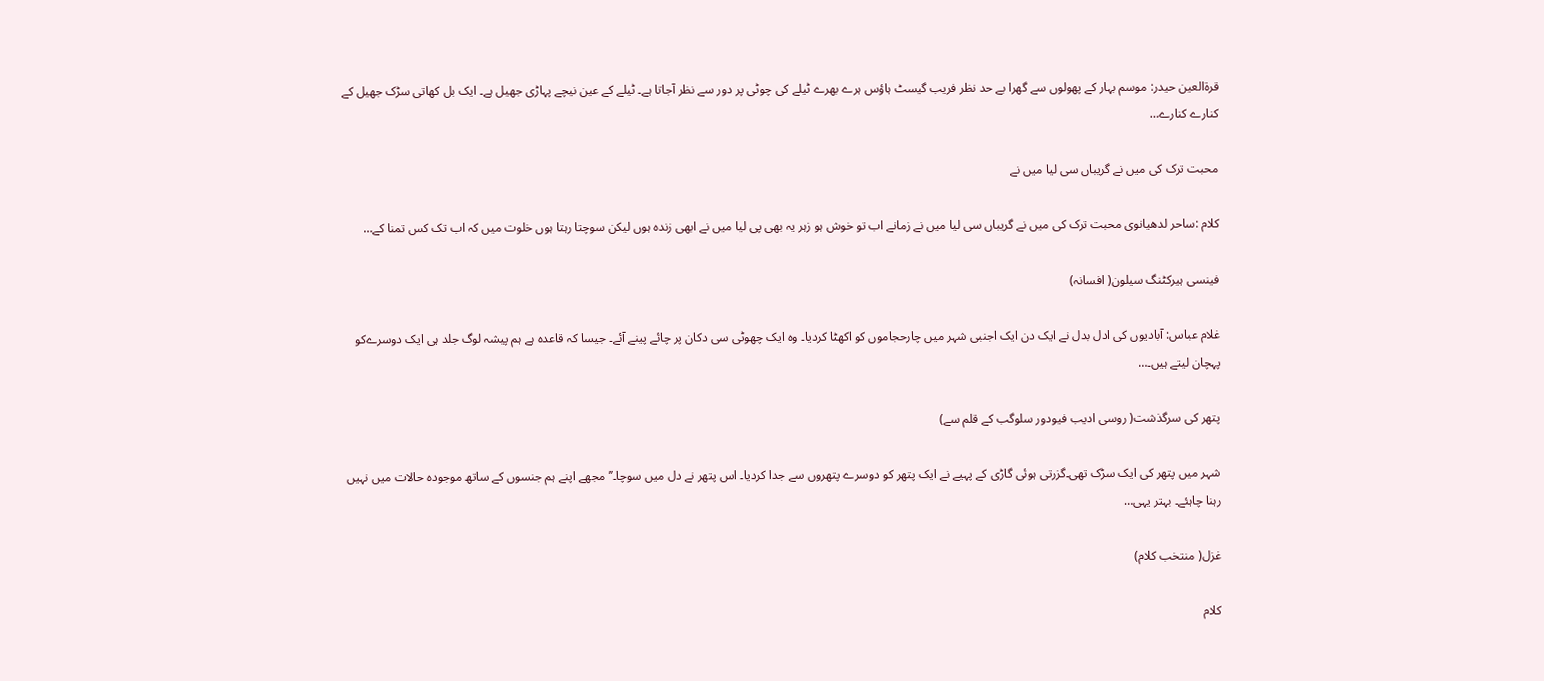قرۃالعین حیدر: موسم بہار کے پھولوں سے گھرا بے حد نظر فریب گیسٹ ہاؤس ہرے بھرے ٹیلے کی چوٹی پر دور سے نظر آجاتا ہے۔ ٹیلے کے عین نیچے پہاڑی جھیل ہے۔ ایک بل کھاتی سڑک جھیل کے کنارے کنارے…

محبت ترک کی میں نے گریباں سی لیا میں نے

کلام :ساحر لدھیانوی محبت ترک کی میں نے گریباں سی لیا میں نے زمانے اب تو خوش ہو زہر یہ بھی پی لیا میں نے ابھی زندہ ہوں لیکن سوچتا رہتا ہوں خلوت میں کہ اب تک کس تمنا کے…

فینسی ہیرکٹنگ سیلون( افسانہ)

غلام عباس: آبادیوں کی ادل بدل نے ایک دن ایک اجنبی شہر میں چارحجاموں کو اکھٹا کردیا۔ وہ ایک چھوٹی سی دکان پر چائے پینے آئے۔ جیسا کہ قاعدہ ہے ہم پیشہ لوگ جلد ہی ایک دوسرےکو پہچان لیتے ہیں۔…

پتھر کی سرگذشت( روسی ادیب فیودور سلوگب کے قلم سے)

شہر میں پتھر کی ایک سڑک تھی۔گزرتی ہوئی گاڑی کے پہیے نے ایک پتھر کو دوسرے پتھروں سے جدا کردیا۔ اس پتھر نے دل میں سوچا۔’’ مجھے اپنے ہم جنسوں کے ساتھ موجودہ حالات میں نہیں رہنا چاہئے۔ بہتر یہی…

غزل( منتخب کلام)

کلام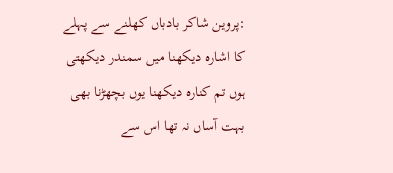:پروین شاکر بادباں کھلنے سے پہلے کا اشارہ دیکھنا میں سمندر دیکھتی ہوں تم کنارہ دیکھنا یوں بچھڑنا بھی بہت آساں نہ تھا اس سے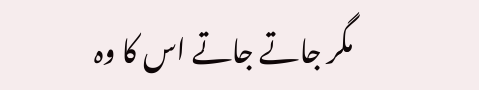مگر جاتے جاتے اس کا وہ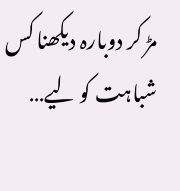مڑ کر دوبارہ دیکھنا کس شباہت کو لیے…